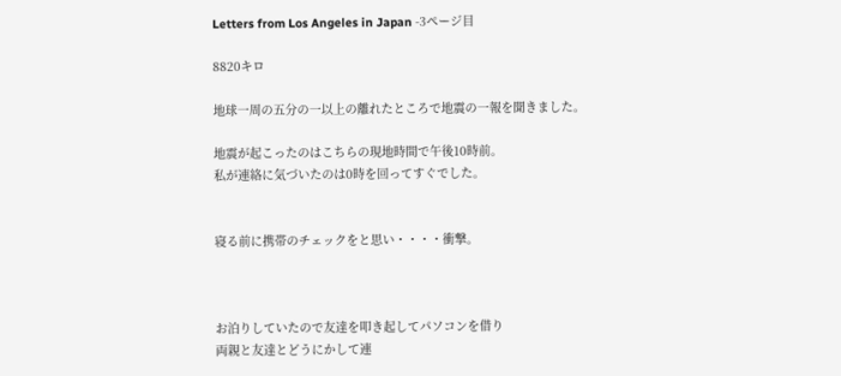Letters from Los Angeles in Japan -3ページ目

8820キロ

地球一周の五分の一以上の離れたところで地震の一報を聞きました。

地震が起こったのはこちらの現地時間で午後10時前。
私が連絡に気づいたのは0時を回ってすぐでした。


寝る前に携帯のチェックをと思い・・・・衝撃。



お泊りしていたので友達を叩き起してパソコンを借り
両親と友達とどうにかして連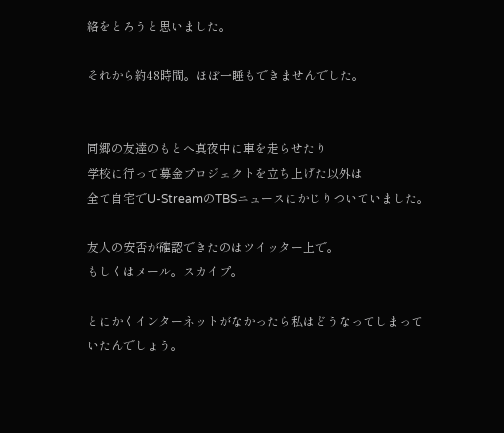絡をとろうと思いました。

それから約48時間。ほぼ一睡もできませんでした。


同郷の友達のもとへ真夜中に車を走らせたり
学校に行って募金プロジェクトを立ち上げた以外は
全て自宅でU-StreamのTBSニュースにかじりついていました。

友人の安否が確認できたのはツイッター上で。
もしくはメール。スカイプ。

とにかくインターネットがなかったら私はどうなってしまっていたんでしょう。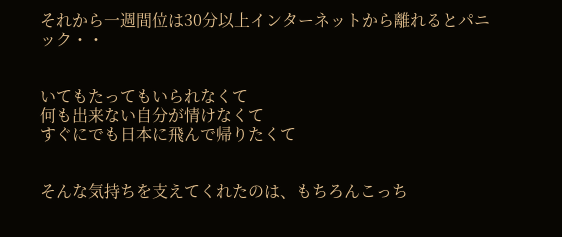それから一週間位は30分以上インターネットから離れるとパニック・・


いてもたってもいられなくて
何も出来ない自分が情けなくて
すぐにでも日本に飛んで帰りたくて


そんな気持ちを支えてくれたのは、もちろんこっち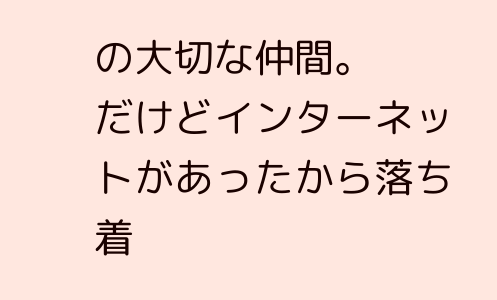の大切な仲間。
だけどインターネットがあったから落ち着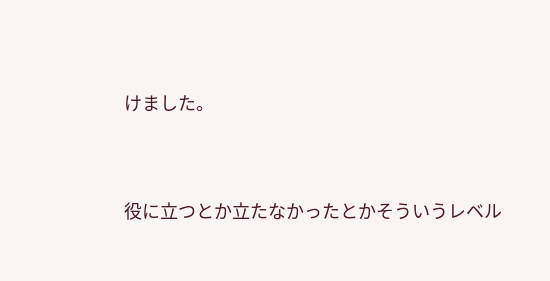けました。



役に立つとか立たなかったとかそういうレベル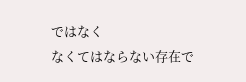ではなく
なくてはならない存在で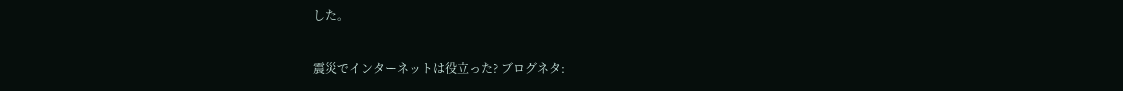した。

震災でインターネットは役立った? ブログネタ: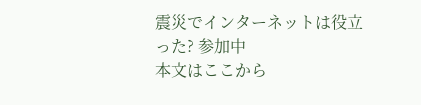震災でインターネットは役立った? 参加中
本文はここから